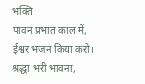भक्ति
पावन प्रभात काल में,
ईश्वर भजन किया करो।
श्रद्धा भरी भावना,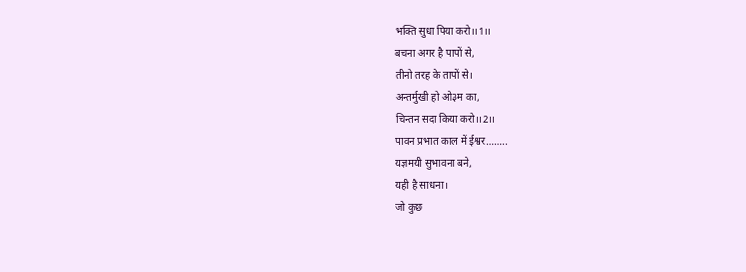भक्ति सुधा पिया करो।।1।।
बचना अगर है पापों से,
तीनो तरह के तापों से।
अन्तर्मुखी हो ओ३म का,
चिन्तन सदा किया करो।।2।।
पावन प्रभात काल में ईश्वर……..
यज्ञमयी सुभावना बने,
यही है साधना।
जो कुछ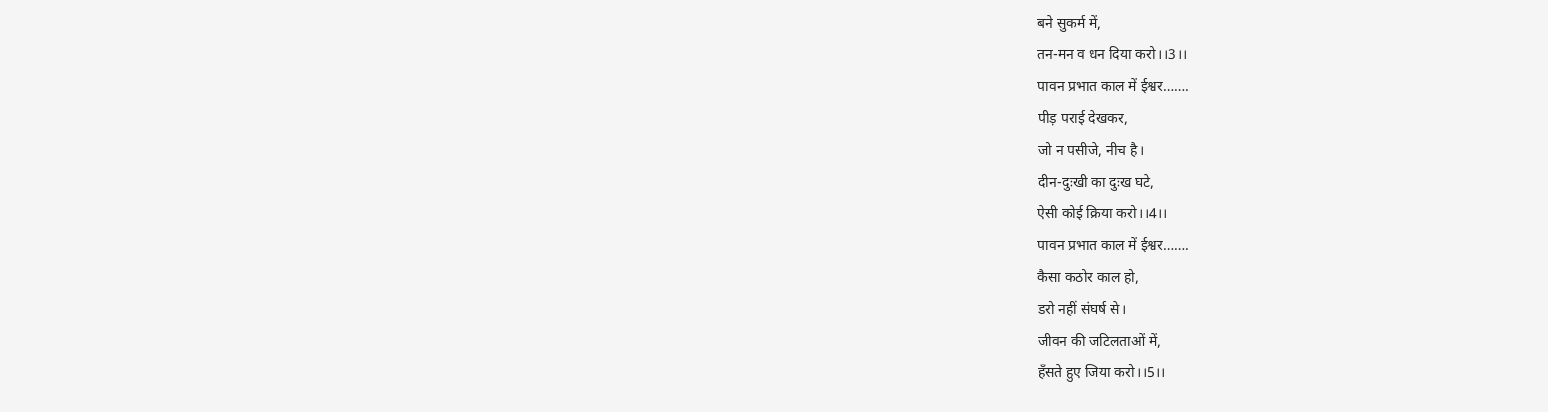बने सुकर्म में,
तन-मन व धन दिया करो।।3।।
पावन प्रभात काल में ईश्वर…….
पीड़ पराई देखकर,
जो न पसीजे, नीच है।
दीन-दुःखी का दुःख घटे,
ऐसी कोई क्रिया करो।।4।।
पावन प्रभात काल में ईश्वर…….
कैसा कठोर काल हो,
डरो नहीं संघर्ष से।
जीवन की जटिलताओं में,
हँसते हुए जिया करो।।5।।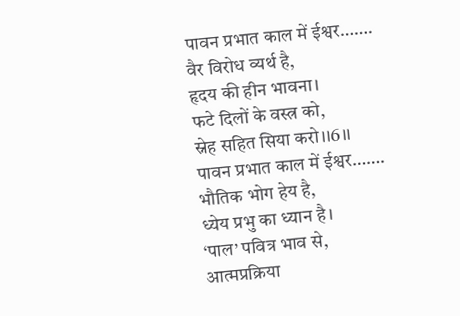पावन प्रभात काल में ईश्वर…….
वैर विरोध व्यर्थ है,
हृदय की हीन भावना।
फटे दिलों के वस्त्र को,
स्नेह सहित सिया करो।।6।।
पावन प्रभात काल में ईश्वर…….
भौतिक भोग हेय है,
ध्येय प्रभु का ध्यान है।
‘पाल’ पवित्र भाव से,
आत्मप्रक्रिया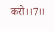करो।।7।।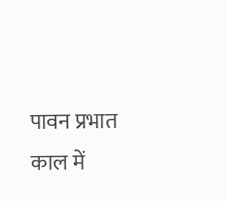पावन प्रभात काल में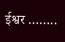ईश्वर ……..